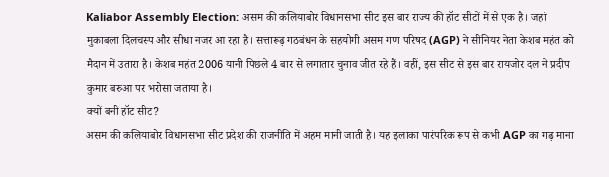Kaliabor Assembly Election: असम की कलियाबोर विधानसभा सीट इस बार राज्य की हॉट सीटों में से एक है। जहां मुकाबला दिलचस्प और सीधा नजर आ रहा है। सत्तारूढ़ गठबंधन के सहयोगी असम गण परिषद (AGP) ने सीनियर नेता केशब महंत को मैदान में उतारा है। केशब महंत 2006 यानी पिछले 4 बार से लगातार चुनाव जीत रहे हैं। वहीं, इस सीट से इस बार रायजोर दल ने प्रदीप कुमार बरुआ पर भरोसा जताया है।
क्यों बनी हॉट सीट?
असम की कलियाबोर विधानसभा सीट प्रदेश की राजनीति में अहम मानी जाती है। यह इलाका पारंपरिक रूप से कभी AGP का गढ़ माना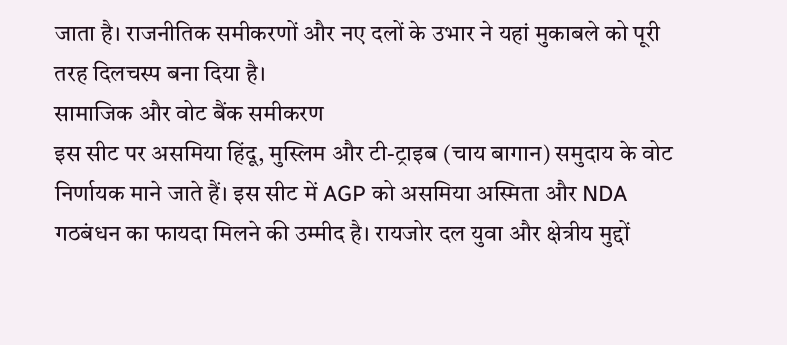जाता है। राजनीतिक समीकरणों और नए दलों के उभार ने यहां मुकाबले को पूरी तरह दिलचस्प बना दिया है।
सामाजिक और वोट बैंक समीकरण
इस सीट पर असमिया हिंदू, मुस्लिम और टी-ट्राइब (चाय बागान) समुदाय के वोट निर्णायक माने जाते हैं। इस सीट में AGP को असमिया अस्मिता और NDA गठबंधन का फायदा मिलने की उम्मीद है। रायजोर दल युवा और क्षेत्रीय मुद्दों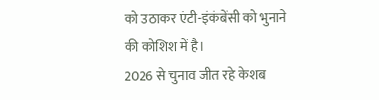को उठाकर एंटी-इंकंबेंसी को भुनाने की कोशिश में है।
2026 से चुनाव जीत रहे केशब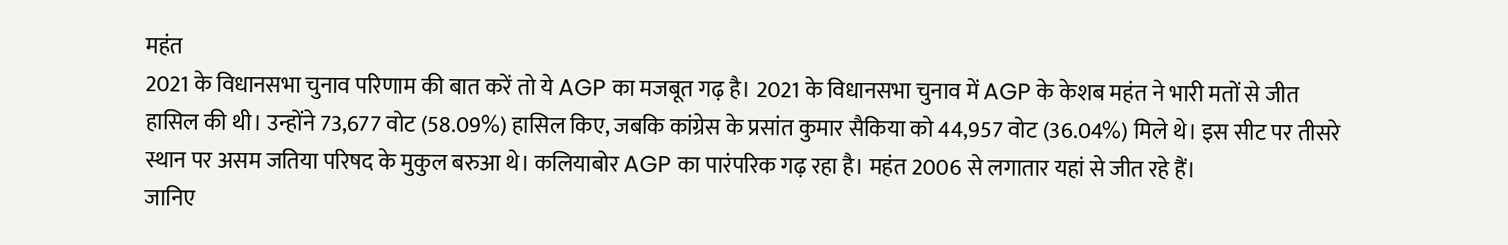महंत
2021 के विधानसभा चुनाव परिणाम की बात करें तो ये AGP का मजबूत गढ़ है। 2021 के विधानसभा चुनाव में AGP के केशब महंत ने भारी मतों से जीत हासिल की थी। उन्होंने 73,677 वोट (58.09%) हासिल किए, जबकि कांग्रेस के प्रसांत कुमार सैकिया को 44,957 वोट (36.04%) मिले थे। इस सीट पर तीसरे स्थान पर असम जतिया परिषद के मुकुल बरुआ थे। कलियाबोर AGP का पारंपरिक गढ़ रहा है। महंत 2006 से लगातार यहां से जीत रहे हैं।
जानिए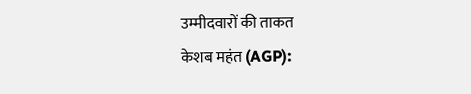उम्मीदवारों की ताकत
केशब महंत (AGP):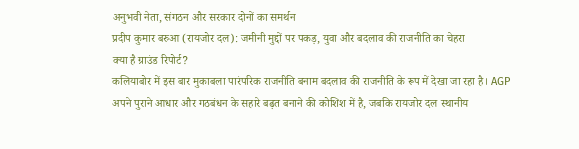अनुभवी नेता, संगठन और सरकार दोनों का समर्थन
प्रदीप कुमार बरुआ (रायजोर दल): जमीनी मुद्दों पर पकड़, युवा और बदलाव की राजनीति का चेहरा
क्या है ग्राउंड रिपोर्ट?
कलियाबोर में इस बार मुकाबला पारंपरिक राजनीति बनाम बदलाव की राजनीति के रूप में देखा जा रहा है। AGP अपने पुराने आधार और गठबंधन के सहारे बढ़त बनाने की कोशिश में है, जबकि रायजोर दल स्थानीय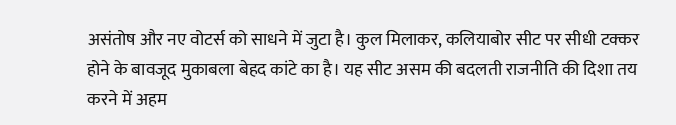असंतोष और नए वोटर्स को साधने में जुटा है। कुल मिलाकर, कलियाबोर सीट पर सीधी टक्कर होने के बावजूद मुकाबला बेहद कांटे का है। यह सीट असम की बदलती राजनीति की दिशा तय करने में अहम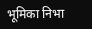भूमिका निभा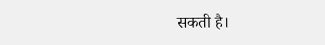सकती है।